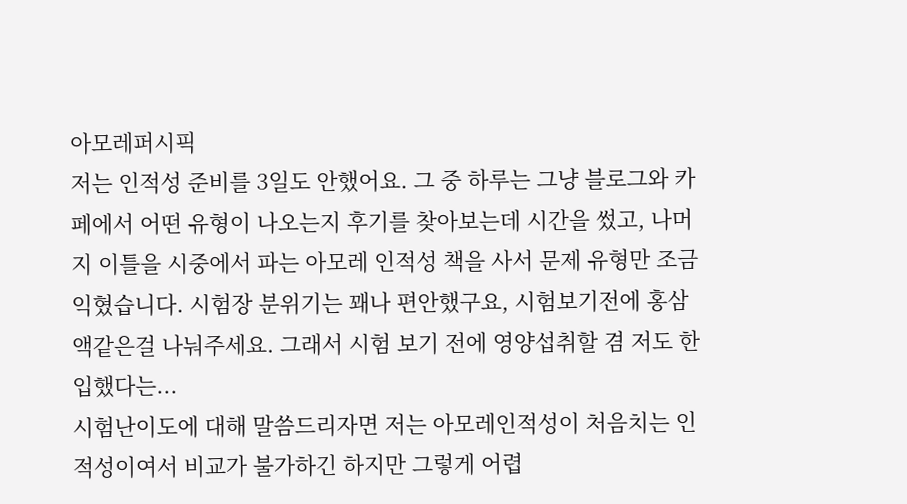아모레퍼시픽
저는 인적성 준비를 3일도 안했어요. 그 중 하루는 그냥 블로그와 카페에서 어떤 유형이 나오는지 후기를 찾아보는데 시간을 썼고, 나머지 이틀을 시중에서 파는 아모레 인적성 책을 사서 문제 유형만 조금 익혔습니다. 시험장 분위기는 꽤나 편안했구요, 시험보기전에 홍삼액같은걸 나눠주세요. 그래서 시험 보기 전에 영양섭취할 겸 저도 한 입했다는...
시험난이도에 대해 말씀드리자면 저는 아모레인적성이 처음치는 인적성이여서 비교가 불가하긴 하지만 그렇게 어렵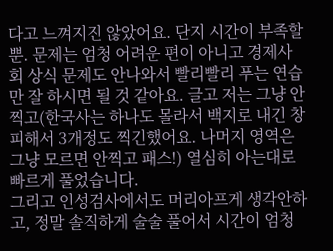다고 느껴지진 않았어요. 단지 시간이 부족할 뿐. 문제는 엄청 어려운 편이 아니고 경제사회 상식 문제도 안나와서 빨리빨리 푸는 연습만 잘 하시면 될 것 같아요. 글고 저는 그냥 안찍고(한국사는 하나도 몰라서 백지로 내긴 창피해서 3개정도 찍긴했어요. 나머지 영역은 그냥 모르면 안찍고 패스!) 열심히 아는대로 빠르게 풀었습니다.
그리고 인성검사에서도 머리아프게 생각안하고, 정말 솔직하게 술술 풀어서 시간이 엄청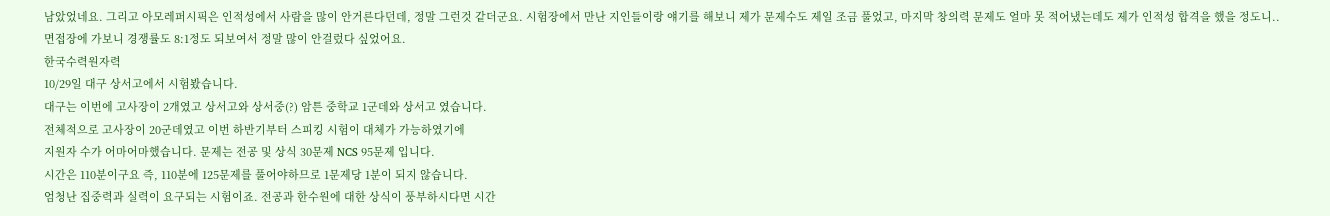남았었네요. 그리고 아모레퍼시픽은 인적성에서 사람을 많이 안거른다던데, 정말 그런것 같더군요. 시험장에서 만난 지인들이랑 얘기를 해보니 제가 문제수도 제일 조금 풀었고, 마지막 창의력 문제도 얼마 못 적어냈는데도 제가 인적성 합격을 했을 정도니.. 면접장에 가보니 경쟁률도 8:1정도 되보여서 정말 많이 안걸렀다 싶었어요.
한국수력원자력
10/29일 대구 상서고에서 시험봤습니다.
대구는 이번에 고사장이 2개였고 상서고와 상서중(?) 암튼 중학교 1군데와 상서고 였습니다.
전체적으로 고사장이 20군데였고 이번 하반기부터 스피킹 시험이 대체가 가능하였기에
지원자 수가 어마어마했습니다. 문제는 전공 및 상식 30문제 NCS 95문제 입니다.
시간은 110분이구요 즉, 110분에 125문제를 풀어야하므로 1문제당 1분이 되지 않습니다.
엄청난 집중력과 실력이 요구되는 시험이죠. 전공과 한수원에 대한 상식이 풍부하시다면 시간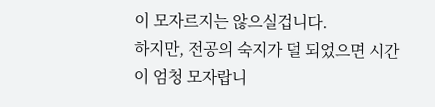이 모자르지는 않으실겁니다.
하지만, 전공의 숙지가 덜 되었으면 시간이 엄청 모자랍니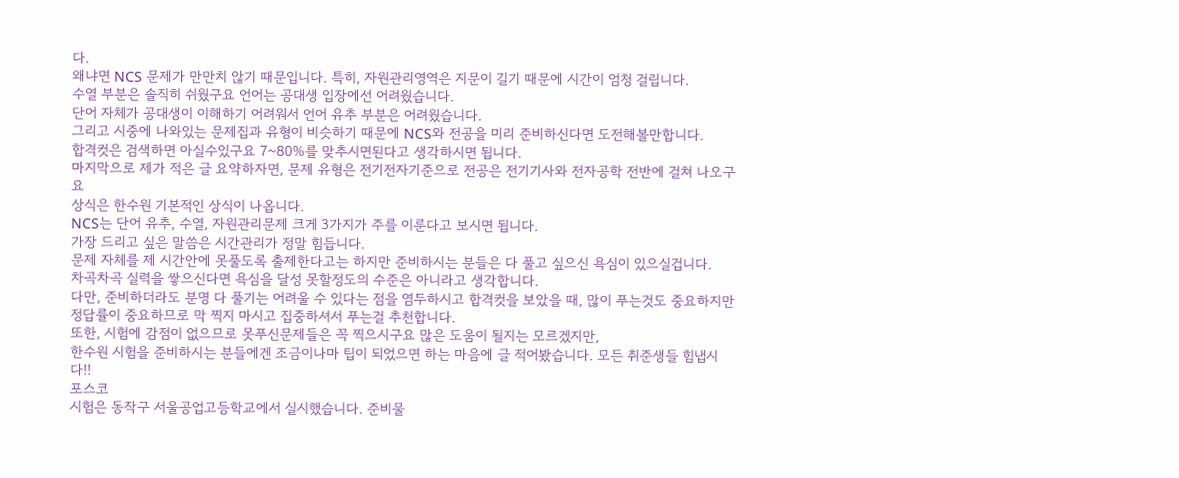다.
왜냐면 NCS 문제가 만만치 않기 때문입니다. 특히, 자원관리영역은 지문이 길기 때문에 시간이 엄청 걸립니다.
수열 부분은 솔직히 쉬웠구요 언어는 공대생 입장에선 어려웠습니다.
단어 자체가 공대생이 이해하기 어려워서 언어 유추 부분은 어려웠습니다.
그리고 시중에 나와있는 문제집과 유형이 비슷하기 때문에 NCS와 전공을 미리 준비하신다면 도전해볼만합니다.
합격컷은 검색하면 아실수있구요 7~80%를 맞추시면된다고 생각하시면 됩니다.
마지막으로 제가 적은 글 요약하자면, 문제 유형은 전기전자기준으로 전공은 전기기사와 전자공학 전반에 걸쳐 나오구요
상식은 한수원 기본적인 상식이 나옵니다.
NCS는 단어 유추, 수열, 자원관리문제 크게 3가지가 주를 이룬다고 보시면 됩니다.
가장 드리고 싶은 말씀은 시간관리가 정말 힘듭니다.
문제 자체를 제 시간안에 못풀도록 출제한다고는 하지만 준비하시는 분들은 다 풀고 싶으신 욕심이 있으실겁니다.
차곡차곡 실력을 쌓으신다면 욕심을 달성 못할정도의 수준은 아니라고 생각합니다.
다만, 준비하더라도 분명 다 풀기는 어려울 수 있다는 점을 염두하시고 합격컷을 보았을 때, 많이 푸는것도 중요하지만
정답률이 중요하므로 막 찍지 마시고 집중하셔서 푸는걸 추천합니다.
또한, 시험에 감점이 없으므로 못푸신문제들은 꼭 찍으시구요 많은 도움이 될지는 모르겠지만,
한수원 시험을 준비하시는 분들에겐 조금이나마 팁이 되었으면 하는 마음에 글 적어봤습니다. 모든 취준생들 힘냅시다!!
포스코
시험은 동작구 서울공업고등학교에서 실시했습니다. 준비물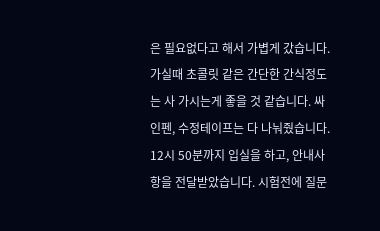은 필요없다고 해서 가볍게 갔습니다. 가실때 초콜릿 같은 간단한 간식정도는 사 가시는게 좋을 것 같습니다. 싸인펜, 수정테이프는 다 나눠줬습니다.
12시 50분까지 입실을 하고, 안내사항을 전달받았습니다. 시험전에 질문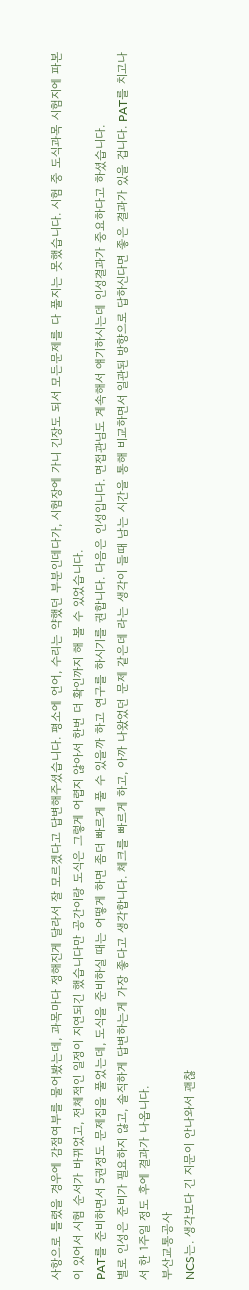사항으로 틀렸을 경우에 감점여부를 물어봤는데, 과목마다 정해진게 달라서 잘 모르겠다고 답변해주셨습니다. 평소에 언어, 수리는 약했던 부분인데다가, 시험장에 가니 긴장도 되서 모든문제를 다 풀지는 못했습니다. 시험 중 도식과목 시험지에 파본이 있어서 시험 순서가 바뀌었고, 전체적인 일정이 지연되긴 했습니다만 공간이랑 도식은 그렇게 어렵지 않아서 한번 더 확인까지 해 볼 수 있었습니다.
PAT를 준비하면서 5권정도 문제집을 풀었는데, 도식을 준비하실 때는 어떻게 하면 좀더 빠르게 풀 수 있을까 하고 연구를 하시기를 권합니다. 다음은 인성입니다. 면접관님도 계속해서 얘기하시는데 인성결과가 중요하다고 하셨습니다.
별로 인성은 준비가 필요하지 않고, 솔직하게 답변하는게 가장 좋다고 생각합니다. 체크를 빠르게 하고, 아까 나왔었던 문제 같은데 라는 생각이 들때 남는 시간을 통해 비교하면서 일관된 방향으로 답하신다면 좋은 결과가 있을 겁니다. PAT를 치고나서 한 1주일 정도 후에 결과가 나옵니다.
부산교통공사
NCS는. 생각보다 긴 지문이 안나와서 괜찮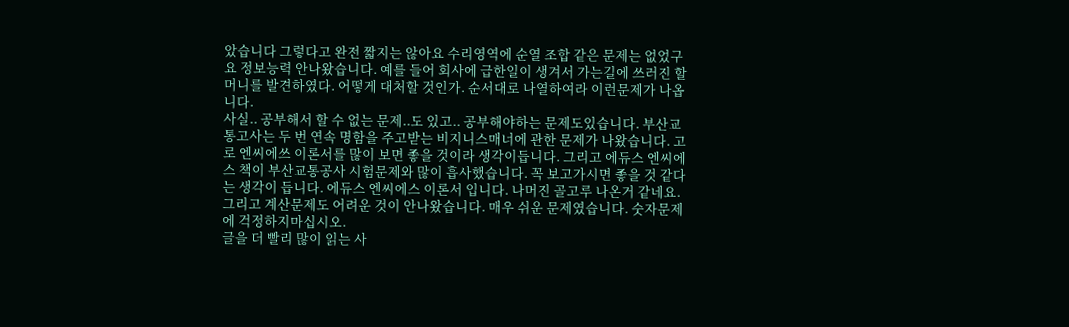았습니다 그렇다고 완전 짧지는 않아요 수리영역에 순열 조합 같은 문제는 없었구요 정보능력 안나왔습니다. 예를 들어 회사에 급한일이 생겨서 가는길에 쓰러진 할머니를 발견하였다. 어떻게 대처할 것인가. 순서대로 나열하여라 이런문제가 나옵니다.
사실.. 공부해서 할 수 없는 문제..도 있고.. 공부해야하는 문제도있습니다. 부산교통고사는 두 번 연속 명함을 주고받는 비지니스매너에 관한 문제가 나왔습니다. 고로 엔씨에쓰 이론서를 많이 보면 좋을 것이라 생각이듭니다. 그리고 에듀스 엔씨에스 책이 부산교통공사 시험문제와 많이 흡사했습니다. 꼭 보고가시면 좋을 것 같다는 생각이 듭니다. 에듀스 엔씨에스 이론서 입니다. 나머진 골고루 나온거 같네요. 그리고 계산문제도 어려운 것이 안나왔습니다. 매우 쉬운 문제였습니다. 숫자문제에 걱정하지마십시오.
글을 더 빨리 많이 읽는 사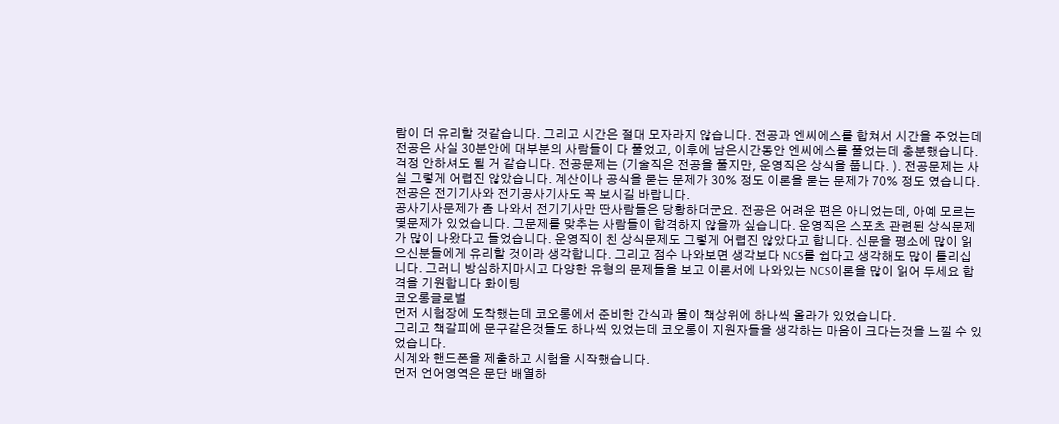람이 더 유리할 것같습니다. 그리고 시간은 절대 모자라지 않습니다. 전공과 엔씨에스를 합쳐서 시간을 주었는데 전공은 사실 30분안에 대부분의 사람들이 다 풀었고, 이후에 남은시간동안 엔씨에스를 풀었는데 충분했습니다. 걱정 안하셔도 될 거 같습니다. 전공문제는 (기술직은 전공을 풀지만, 운영직은 상식을 풉니다. ). 전공문제는 사실 그렇게 어렵진 않았습니다. 계산이나 공식을 묻는 문제가 30% 정도 이론을 묻는 문제가 70% 정도 였습니다. 전공은 전기기사와 전기공사기사도 꼭 보시길 바랍니다.
공사기사문제가 좀 나와서 전기기사만 딴사람들은 당황하더군요. 전공은 어려운 편은 아니었는데, 아예 모르는 몇문제가 있었습니다. 그문제를 맞추는 사람들이 합격하지 않을까 싶습니다. 운영직은 스포츠 관련된 상식문제가 많이 나왔다고 들었습니다. 운영직이 친 상식문제도 그렇게 어렵진 않았다고 합니다. 신문을 평소에 많이 읽으신분들에게 유리할 것이라 생각합니다. 그리고 점수 나와보면 생각보다 NCS를 쉽다고 생각해도 많이 틀리십니다. 그러니 방심하지마시고 다양한 유형의 문제들을 보고 이론서에 나와있는 NCS이론을 많이 읽어 두세요 합격을 기원합니다 화이팅
코오롱글로벌
먼저 시험장에 도착했는데 코오롱에서 준비한 간식과 물이 책상위에 하나씩 올라가 있었습니다.
그리고 책갈피에 문구같은것들도 하나씩 있었는데 코오롱이 지원자들을 생각하는 마음이 크다는것을 느낄 수 있었습니다.
시계와 핸드폰을 제출하고 시험을 시작했습니다.
먼저 언어영역은 문단 배열하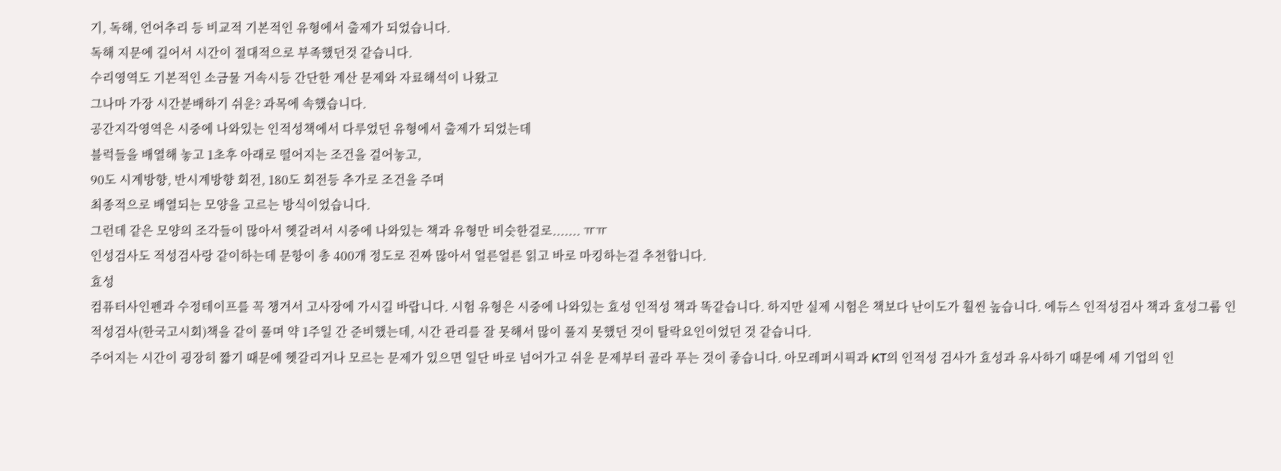기, 독해, 언어추리 등 비교적 기본적인 유형에서 출제가 되었습니다.
독해 지문에 길어서 시간이 절대적으로 부족했던것 같습니다.
수리영역도 기본적인 소금물 거속시등 간단한 계산 문제와 자료해석이 나왔고
그나마 가장 시간분배하기 쉬운? 과목에 속했습니다.
공간지각영역은 시중에 나와있는 인적성책에서 다루었던 유형에서 출제가 되었는데
블럭들을 배열해 놓고 1초후 아래로 떨어지는 조건을 걸어놓고,
90도 시계방향, 반시계방향 회전, 180도 회전등 추가로 조건을 주며
최종적으로 배열되는 모양을 고르는 방식이었습니다.
그런데 같은 모양의 조각들이 많아서 헷갈려서 시중에 나와있는 책과 유형만 비슷한걸로....... ㅠㅠ
인성검사도 적성검사랑 같이하는데 문항이 총 400개 정도로 진짜 많아서 얼른얼른 읽고 바로 마킹하는걸 추천합니다.
효성
컴퓨터사인펜과 수정테이프를 꼭 챙겨서 고사장에 가시길 바랍니다. 시험 유형은 시중에 나와있는 효성 인적성 책과 똑같습니다. 하지만 실제 시험은 책보다 난이도가 훨씬 높습니다. 에듀스 인적성검사 책과 효성그룹 인적성검사(한국고시회)책을 같이 풀며 약 1주일 간 준비했는데, 시간 관리를 잘 못해서 많이 풀지 못했던 것이 탈락요인이었던 것 같습니다.
주어지는 시간이 굉장히 짧기 때문에 헷갈리거나 모르는 문제가 있으면 일단 바로 넘어가고 쉬운 문제부터 골라 푸는 것이 좋습니다. 아모레퍼시픽과 KT의 인적성 검사가 효성과 유사하기 때문에 세 기업의 인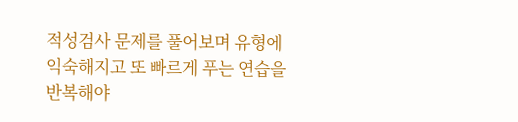적성검사 문제를 풀어보며 유형에 익숙해지고 또 빠르게 푸는 연습을 반복해야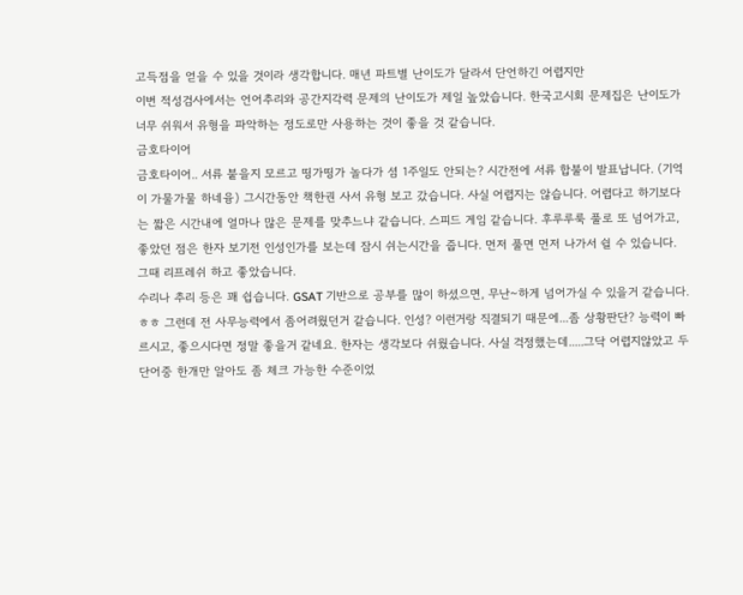고득점을 얻을 수 있을 것이라 생각합니다. 매년 파트별 난이도가 달라서 단언하긴 어렵지만
이번 적성검사에서는 언어추리와 공간지각력 문제의 난이도가 제일 높았습니다. 한국고시회 문제집은 난이도가 너무 쉬워서 유형을 파악하는 정도로만 사용하는 것이 좋을 것 같습니다.
금호타이어
금호타이어.. 서류 붙을지 모르고 띵가띵가 놀다가 셤 1주일도 안되는? 시간전에 서류 합불이 발표납니다. (기억이 가물가물 하네융) 그시간동안 책한권 사서 유형 보고 갔습니다. 사실 어렵지는 않습니다. 어렵다고 하기보다는 짧은 시간내에 얼마나 많은 문제를 맞추느냐 같습니다. 스피드 게임 같습니다. 후루루룩 풀로 또 넘어가고, 좋았던 점은 한자 보기전 인성인가를 보는데 잠시 쉬는시간을 줍니다. 먼저 풀면 먼저 나가서 쉴 수 있습니다. 그때 리프레쉬 하고 좋았습니다.
수리나 추리 등은 꽤 쉽습니다. GSAT 기반으로 공부를 많이 하셨으면, 무난~하게 넘어가실 수 있을거 같습니다.ㅎㅎ 그런데 전 사무능력에서 좀어려웠던거 같습니다. 인성? 이런거랑 직결되기 때문에...좀 상황판단? 능력이 빠르시고, 좋으시다면 정말 좋을거 같네요. 한자는 생각보다 쉬웠습니다. 사실 걱정했는데.....그닥 어렵지않았고 두단어중 한개만 알아도 좀 체크 가능한 수준이었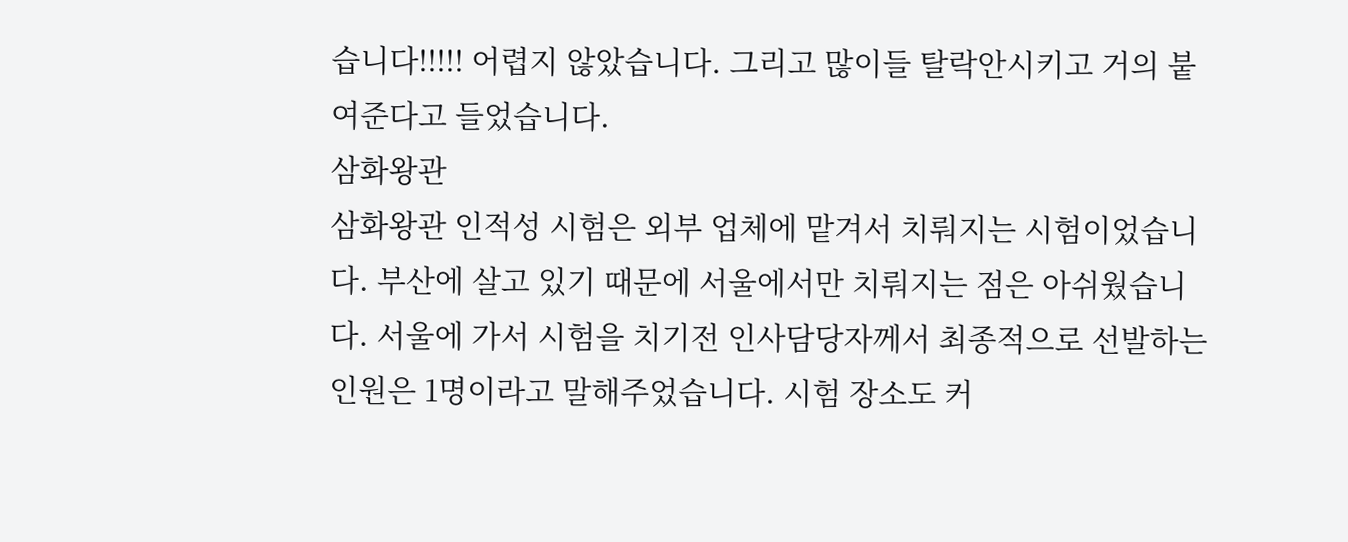습니다!!!!! 어렵지 않았습니다. 그리고 많이들 탈락안시키고 거의 붙여준다고 들었습니다.
삼화왕관
삼화왕관 인적성 시험은 외부 업체에 맡겨서 치뤄지는 시험이었습니다. 부산에 살고 있기 때문에 서울에서만 치뤄지는 점은 아쉬웠습니다. 서울에 가서 시험을 치기전 인사담당자께서 최종적으로 선발하는 인원은 1명이라고 말해주었습니다. 시험 장소도 커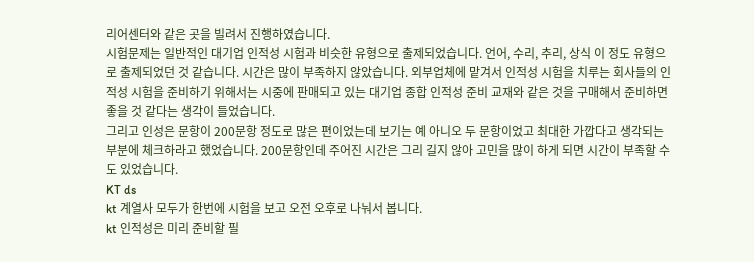리어센터와 같은 곳을 빌려서 진행하였습니다.
시험문제는 일반적인 대기업 인적성 시험과 비슷한 유형으로 출제되었습니다. 언어, 수리, 추리, 상식 이 정도 유형으로 출제되었던 것 같습니다. 시간은 많이 부족하지 않았습니다. 외부업체에 맡겨서 인적성 시험을 치루는 회사들의 인적성 시험을 준비하기 위해서는 시중에 판매되고 있는 대기업 종합 인적성 준비 교재와 같은 것을 구매해서 준비하면 좋을 것 같다는 생각이 들었습니다.
그리고 인성은 문항이 200문항 정도로 많은 편이었는데 보기는 예 아니오 두 문항이었고 최대한 가깝다고 생각되는 부분에 체크하라고 했었습니다. 200문항인데 주어진 시간은 그리 길지 않아 고민을 많이 하게 되면 시간이 부족할 수도 있었습니다.
KT ds
kt 계열사 모두가 한번에 시험을 보고 오전 오후로 나눠서 봅니다.
kt 인적성은 미리 준비할 필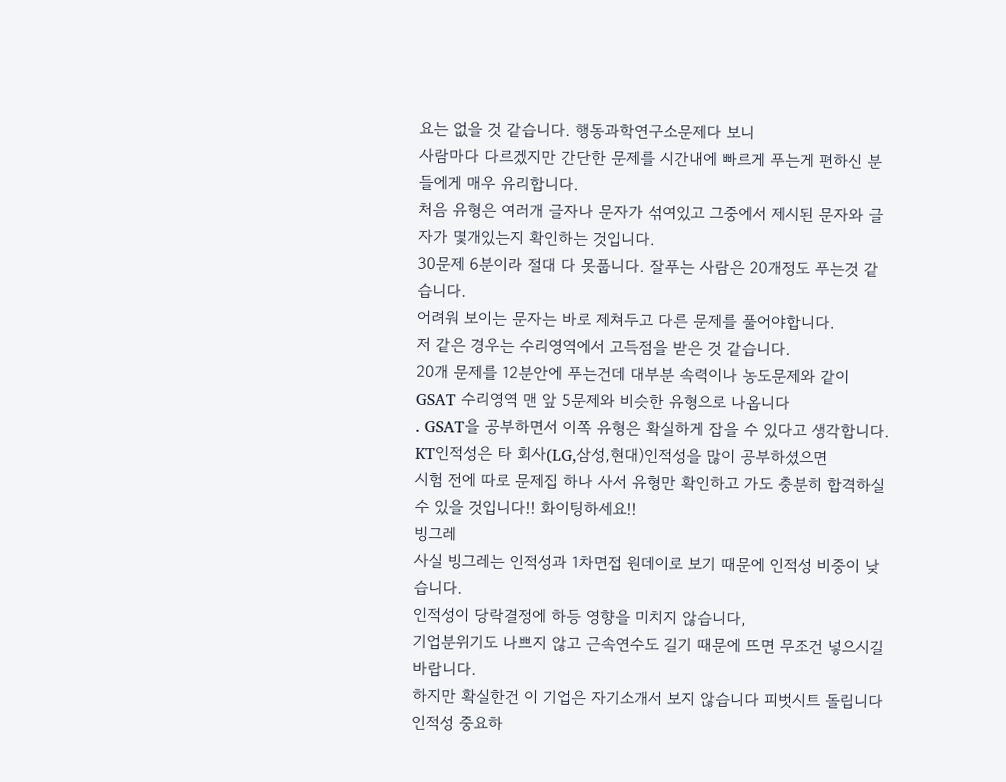요는 없을 것 같습니다. 행동과학연구소문제다 보니
사람마다 다르겠지만 간단한 문제를 시간내에 빠르게 푸는게 편하신 분들에게 매우 유리합니다.
처음 유형은 여러개 글자나 문자가 섞여있고 그중에서 제시된 문자와 글자가 몇개있는지 확인하는 것입니다.
30문제 6분이라 절대 다 못풉니다. 잘푸는 사람은 20개정도 푸는것 같습니다.
어려워 보이는 문자는 바로 제쳐두고 다른 문제를 풀어야합니다.
저 같은 경우는 수리영역에서 고득점을 받은 것 같습니다.
20개 문제를 12분안에 푸는건데 대부분 속력이나 농도문제와 같이 GSAT 수리영역 맨 앞 5문제와 비슷한 유형으로 나옵니다
. GSAT을 공부하면서 이쪽 유형은 확실하게 잡을 수 있다고 생각합니다.
KT인적성은 타 회사(LG,삼성,현대)인적성을 많이 공부하셨으면
시험 전에 따로 문제집 하나 사서 유형만 확인하고 가도 충분히 합격하실 수 있을 것입니다!! 화이팅하세요!!
빙그레
사실 빙그레는 인적성과 1차면접 원데이로 보기 때문에 인적성 비중이 낮습니다.
인적성이 당락결정에 하등 영향을 미치지 않습니다,
기업분위기도 나쁘지 않고 근속연수도 길기 때문에 뜨면 무조건 넣으시길 바랍니다.
하지만 확실한건 이 기업은 자기소개서 보지 않습니다 피벗시트 돌립니다
인적성 중요하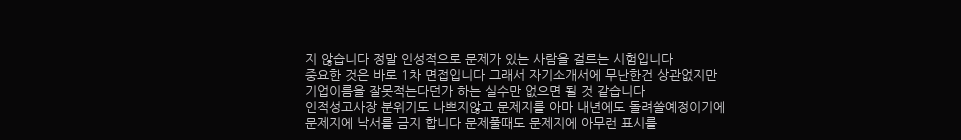지 않습니다 정말 인성적으로 문제가 있는 사람을 걸르는 시험입니다
중요한 것은 바로 1차 면접입니다 그래서 자기소개서에 무난한건 상관없지만
기업이름을 잘못적는다던가 하는 실수만 없으면 될 것 같습니다
인적성고사장 분위기도 나쁘지않고 문제지를 아마 내년에도 돌려쓸예정이기에
문제지에 낙서를 금지 합니다 문제풀때도 문제지에 아무런 표시를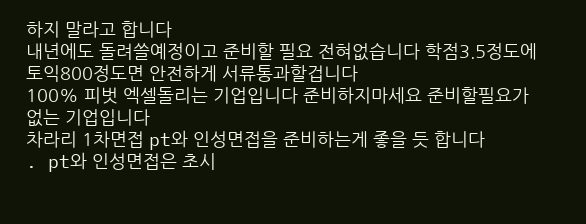하지 말라고 합니다
내년에도 돌려쓸예정이고 준비할 필요 전혀없습니다 학점3.5정도에 토익800정도면 안전하게 서류통과할겁니다
100% 피벗 엑셀돌리는 기업입니다 준비하지마세요 준비할필요가 없는 기업입니다
차라리 1차면접 pt와 인성면접을 준비하는게 좋을 듯 합니다
. pt와 인성면접은 초시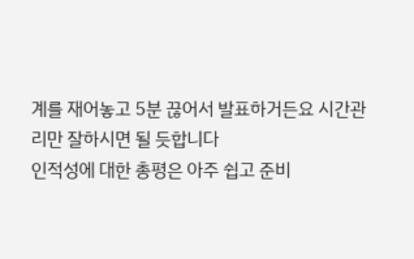계를 재어놓고 5분 끊어서 발표하거든요 시간관리만 잘하시면 될 듯합니다
인적성에 대한 총평은 아주 쉽고 준비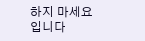하지 마세요 입니다